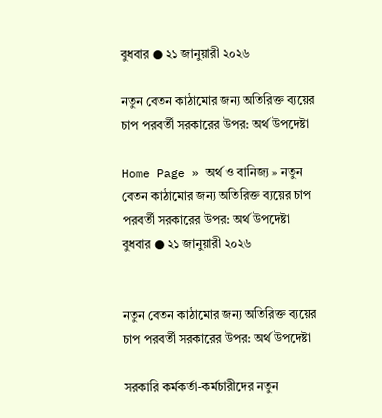বুধবার ● ২১ জানুয়ারী ২০২৬

নতুন বেতন কাঠামোর জন্য অতিরিক্ত ব্যয়ের চাপ পরবর্তী সরকারের উপর: অর্থ উপদেষ্টা

Home Page » অর্থ ও বানিজ্য » নতুন বেতন কাঠামোর জন্য অতিরিক্ত ব্যয়ের চাপ পরবর্তী সরকারের উপর: অর্থ উপদেষ্টা
বুধবার ● ২১ জানুয়ারী ২০২৬


নতুন বেতন কাঠামোর জন্য অতিরিক্ত ব্যয়ের চাপ পরবর্তী সরকারের উপর: অর্থ উপদেষ্টা

সরকারি কর্মকর্তা-কর্মচারীদের নতুন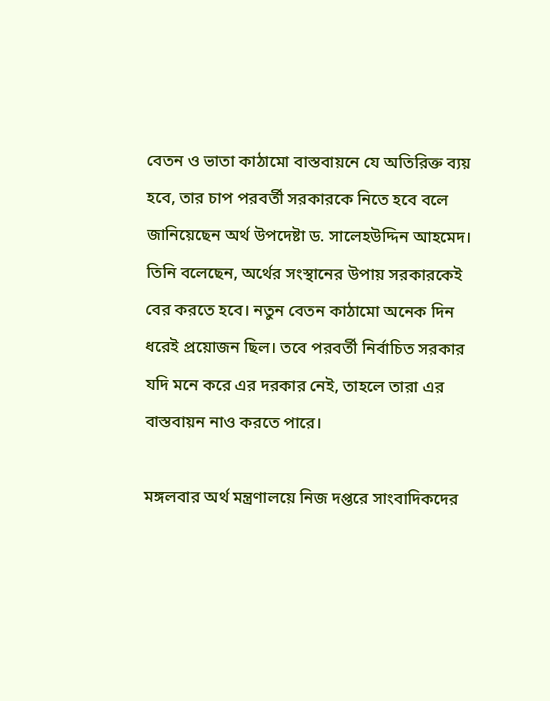বেতন ও ভাতা কাঠামো বাস্তবায়নে যে অতিরিক্ত ব্যয় হবে, তার চাপ পরবর্তী সরকারকে নিতে হবে বলে জানিয়েছেন অর্থ উপদেষ্টা ড. সালেহউদ্দিন আহমেদ। তিনি বলেছেন, অর্থের সংস্থানের উপায় সরকারকেই বের করতে হবে। নতুন বেতন কাঠামো অনেক দিন ধরেই প্রয়োজন ছিল। তবে পরবর্তী নির্বাচিত সরকার যদি মনে করে এর দরকার নেই, তাহলে তারা এর বাস্তবায়ন নাও করতে পারে।

মঙ্গলবার অর্থ মন্ত্রণালয়ে নিজ দপ্তরে সাংবাদিকদের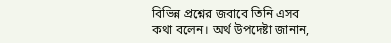বিভিন্ন প্রশ্নের জবাবে তিনি এসব কথা বলেন। অর্থ উপদেষ্টা জানান,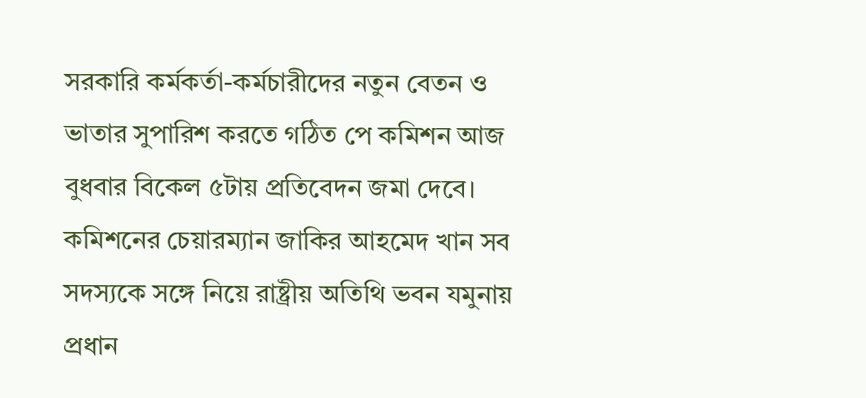সরকারি কর্মকর্তা-কর্মচারীদের নতুন বেতন ও ভাতার সুপারিশ করতে গঠিত পে কমিশন আজ বুধবার বিকেল ৫টায় প্রতিবেদন জমা দেবে। কমিশনের চেয়ারম্যান জাকির আহমেদ খান সব সদস্যকে সঙ্গে নিয়ে রাষ্ট্রীয় অতিথি ভবন যমুনায় প্রধান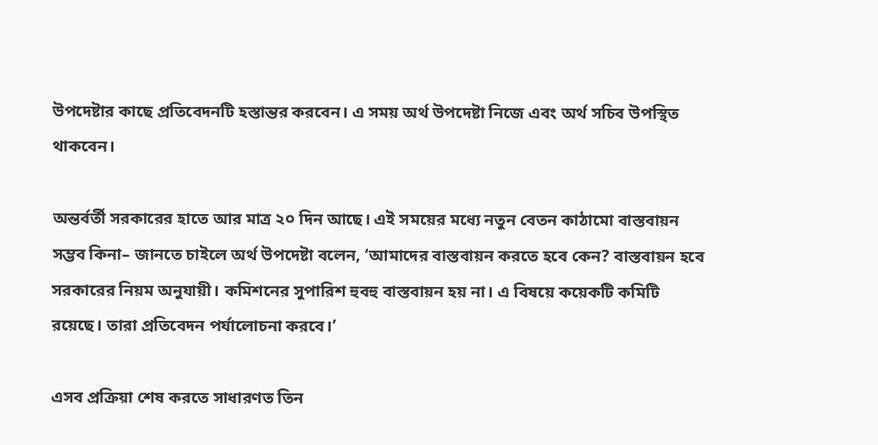উপদেষ্টার কাছে প্রতিবেদনটি হস্তান্তর করবেন। এ সময় অর্থ উপদেষ্টা নিজে এবং অর্থ সচিব উপস্থিত থাকবেন।

অন্তর্বর্তী সরকারের হাতে আর মাত্র ২০ দিন আছে। এই সময়ের মধ্যে নতুন বেতন কাঠামো বাস্তবায়ন সম্ভব কিনা– জানতে চাইলে অর্থ উপদেষ্টা বলেন, ‘আমাদের বাস্তবায়ন করতে হবে কেন? বাস্তবায়ন হবে সরকারের নিয়ম অনুযায়ী। কমিশনের সুপারিশ হুবহু বাস্তবায়ন হয় না। এ বিষয়ে কয়েকটি কমিটি রয়েছে। তারা প্রতিবেদন পর্যালোচনা করবে।’

এসব প্রক্রিয়া শেষ করতে সাধারণত তিন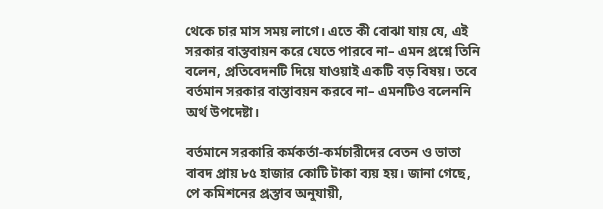থেকে চার মাস সময় লাগে। এতে কী বোঝা যায় যে, এই সরকার বাস্তবায়ন করে যেতে পারবে না– এমন প্রশ্নে তিনি বলেন, প্রতিবেদনটি দিয়ে যাওয়াই একটি বড় বিষয়। তবে বর্তমান সরকার বাস্তাবয়ন করবে না– এমনটিও বলেননি অর্থ উপদেষ্টা।

বর্তমানে সরকারি কর্মকর্তা-কর্মচারীদের বেতন ও ভাতা বাবদ প্রায় ৮৫ হাজার কোটি টাকা ব্যয় হয়। জানা গেছে, পে কমিশনের প্রস্তাব অনুযায়ী,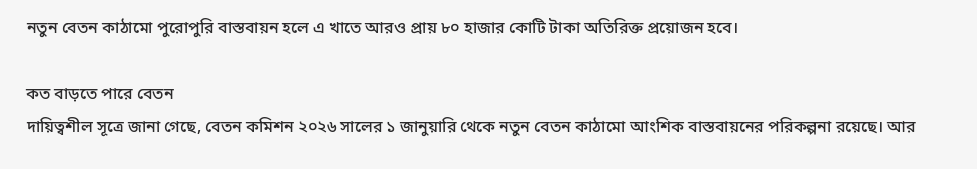নতুন বেতন কাঠামো পুরোপুরি বাস্তবায়ন হলে এ খাতে আরও প্রায় ৮০ হাজার কোটি টাকা অতিরিক্ত প্রয়োজন হবে।

কত বাড়তে পারে বেতন
দায়িত্বশীল সূত্রে জানা গেছে, বেতন কমিশন ২০২৬ সালের ১ জানুয়ারি থেকে নতুন বেতন কাঠামো আংশিক বাস্তবায়নের পরিকল্পনা রয়েছে। আর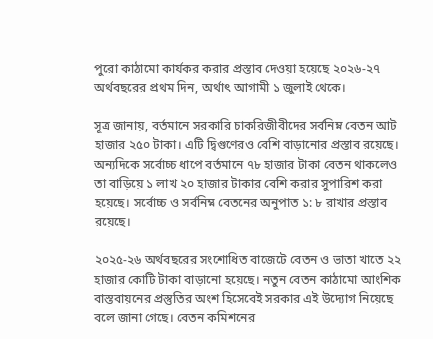পুরো কাঠামো কার্যকর করার প্রস্তাব দেওয়া হয়েছে ২০২৬-২৭ অর্থবছরের প্রথম দিন, অর্থাৎ আগামী ১ জুলাই থেকে।

সূত্র জানায়, বর্তমানে সরকারি চাকরিজীবীদের সর্বনিম্ন বেতন আট হাজার ২৫০ টাকা। এটি দ্বিগুণেরও বেশি বাড়ানোর প্রস্তাব রয়েছে। অন্যদিকে সর্বোচ্চ ধাপে বর্তমানে ৭৮ হাজার টাকা বেতন থাকলেও তা বাড়িয়ে ১ লাখ ২০ হাজার টাকার বেশি করার সুপারিশ করা হয়েছে। সর্বোচ্চ ও সর্বনিম্ন বেতনের অনুপাত ১: ৮ রাখার প্রস্তাব রয়েছে।

২০২৫-২৬ অর্থবছরের সংশোধিত বাজেটে বেতন ও ভাতা খাতে ২২ হাজার কোটি টাকা বাড়ানো হয়েছে। নতুন বেতন কাঠামো আংশিক বাস্তবায়নের প্রস্তুতির অংশ হিসেবেই সরকার এই উদ্যোগ নিয়েছে বলে জানা গেছে। বেতন কমিশনের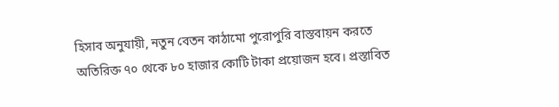হিসাব অনুযায়ী, নতুন বেতন কাঠামো পুরোপুরি বাস্তবায়ন করতে অতিরিক্ত ৭০ থেকে ৮০ হাজার কোটি টাকা প্রয়োজন হবে। প্রস্তাবিত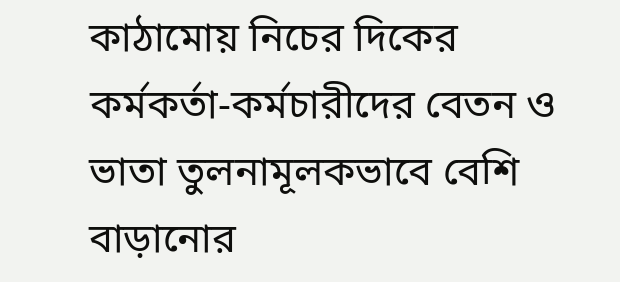কাঠামোয় নিচের দিকের কর্মকর্তা-কর্মচারীদের বেতন ও ভাতা তুলনামূলকভাবে বেশি বাড়ানোর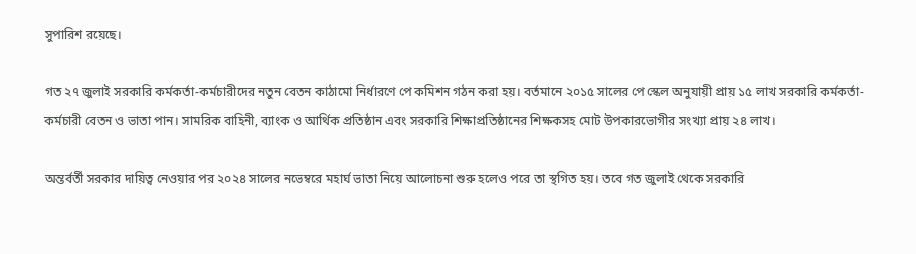সুপারিশ রয়েছে।

গত ২৭ জুলাই সরকারি কর্মকর্তা-কর্মচারীদের নতুন বেতন কাঠামো নির্ধারণে পে কমিশন গঠন করা হয়। বর্তমানে ২০১৫ সালের পে স্কেল অনুযায়ী প্রায় ১৫ লাখ সরকারি কর্মকর্তা-কর্মচারী বেতন ও ভাতা পান। সামরিক বাহিনী, ব্যাংক ও আর্থিক প্রতিষ্ঠান এবং সরকারি শিক্ষাপ্রতিষ্ঠানের শিক্ষকসহ মোট উপকারভোগীর সংখ্যা প্রায় ২৪ লাখ।

অন্তর্বর্তী সরকার দায়িত্ব নেওয়ার পর ২০২৪ সালের নভেম্বরে মহার্ঘ ভাতা নিয়ে আলোচনা শুরু হলেও পরে তা স্থগিত হয়। তবে গত জুলাই থেকে সরকারি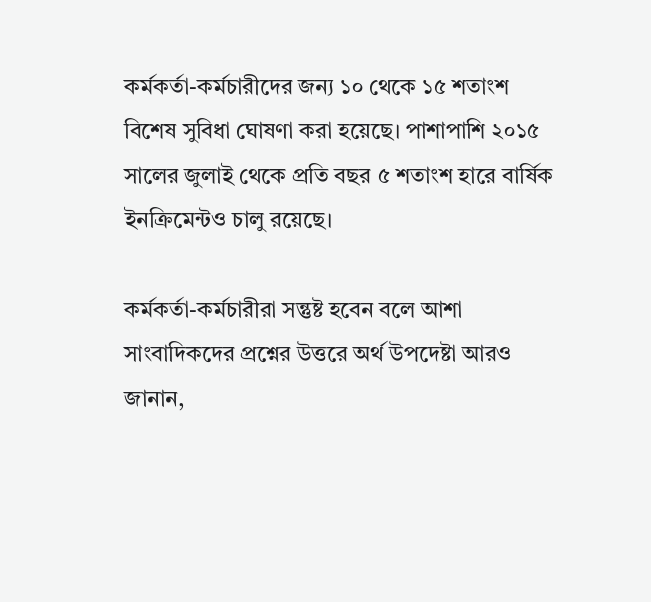কর্মকর্তা-কর্মচারীদের জন্য ১০ থেকে ১৫ শতাংশ বিশেষ সুবিধা ঘোষণা করা হয়েছে। পাশাপাশি ২০১৫ সালের জুলাই থেকে প্রতি বছর ৫ শতাংশ হারে বার্ষিক ইনক্রিমেন্টও চালু রয়েছে।

কর্মকর্তা-কর্মচারীরা সন্তুষ্ট হবেন বলে আশা
সাংবাদিকদের প্রশ্নের উত্তরে অর্থ উপদেষ্টা আরও জানান,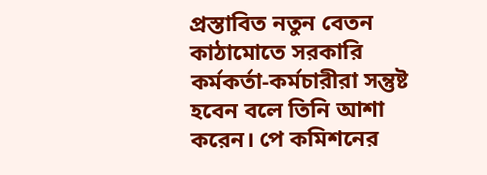প্রস্তাবিত নতুন বেতন কাঠামোতে সরকারি কর্মকর্তা-কর্মচারীরা সন্তুষ্ট হবেন বলে তিনি আশা করেন। পে কমিশনের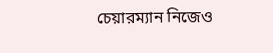চেয়ারম্যান নিজেও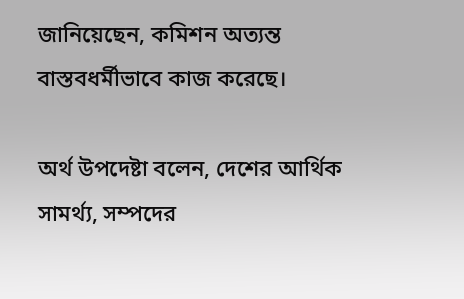জানিয়েছেন, কমিশন অত্যন্ত বাস্তবধর্মীভাবে কাজ করেছে।

অর্থ উপদেষ্টা বলেন, দেশের আর্থিক সামর্থ্য, সম্পদের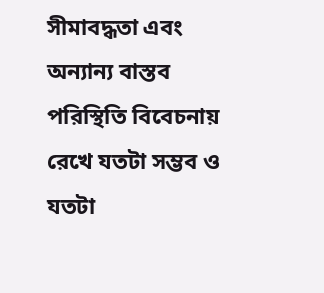সীমাবদ্ধতা এবং অন্যান্য বাস্তব পরিস্থিতি বিবেচনায় রেখে যতটা সম্ভব ও যতটা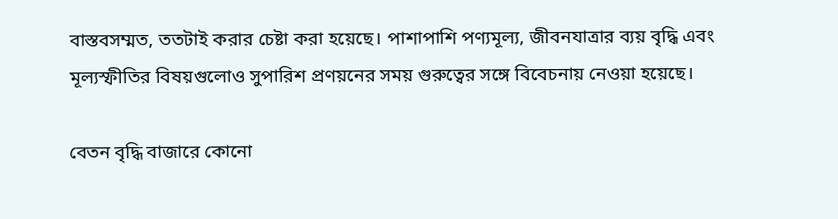বাস্তবসম্মত, ততটাই করার চেষ্টা করা হয়েছে। পাশাপাশি পণ্যমূল্য, জীবনযাত্রার ব্যয় বৃদ্ধি এবং মূল্যস্ফীতির বিষয়গুলোও সুপারিশ প্রণয়নের সময় গুরুত্বের সঙ্গে বিবেচনায় নেওয়া হয়েছে।

বেতন বৃদ্ধি বাজারে কোনো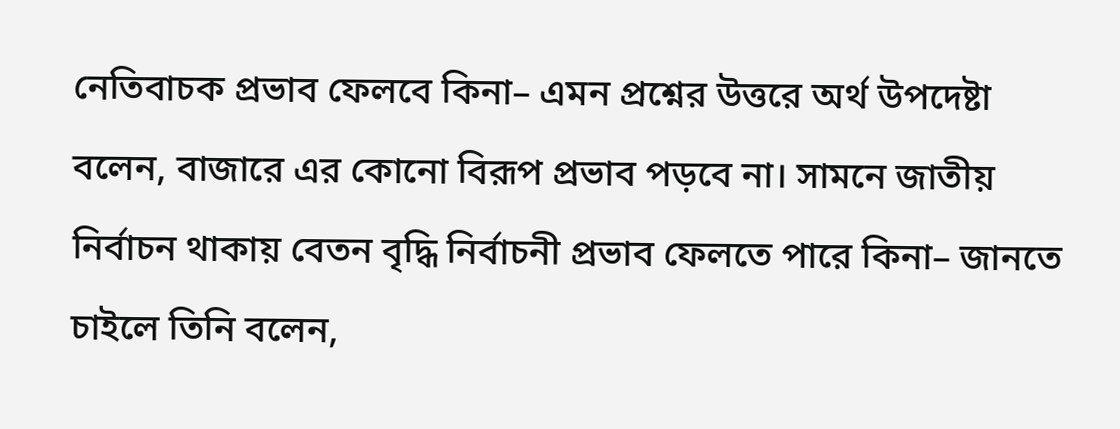নেতিবাচক প্রভাব ফেলবে কিনা– এমন প্রশ্নের উত্তরে অর্থ উপদেষ্টা বলেন, বাজারে এর কোনো বিরূপ প্রভাব পড়বে না। সামনে জাতীয় নির্বাচন থাকায় বেতন বৃদ্ধি নির্বাচনী প্রভাব ফেলতে পারে কিনা– জানতে চাইলে তিনি বলেন,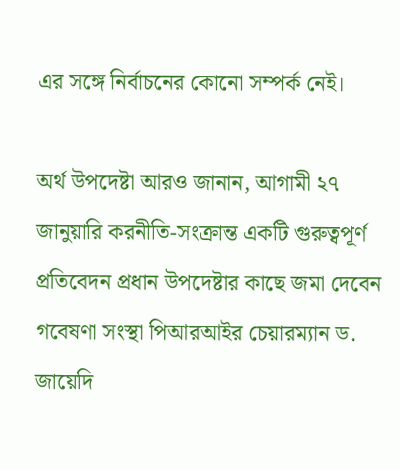এর সঙ্গে নির্বাচনের কোনো সম্পর্ক নেই।

অর্থ উপদেষ্টা আরও জানান, আগামী ২৭ জানুয়ারি করনীতি-সংক্রান্ত একটি গুরুত্বপূর্ণ প্রতিবেদন প্রধান উপদেষ্টার কাছে জমা দেবেন গবেষণা সংস্থা পিআরআইর চেয়ারম্যান ড. জায়েদি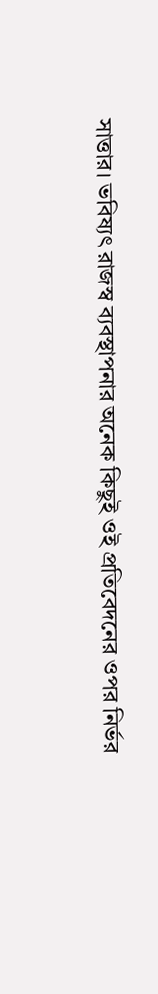সাত্তার। ভবিষ্যৎ রাজস্ব ব্যবস্থাপনার অনেক কিছুই ওই প্রতিবেদনের ওপর নির্ভর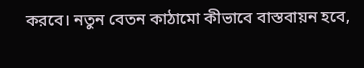করবে। নতুন বেতন কাঠামো কীভাবে বাস্তবায়ন হবে,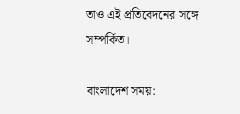তাও এই প্রতিবেদনের সঙ্গে সম্পর্কিত।

বাংলাদেশ সময়: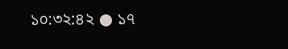১০:৩২:৪২ ● ১৭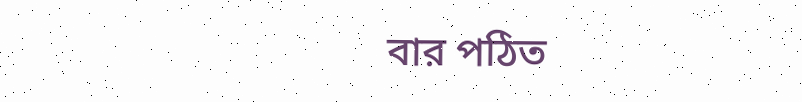বার পঠিত